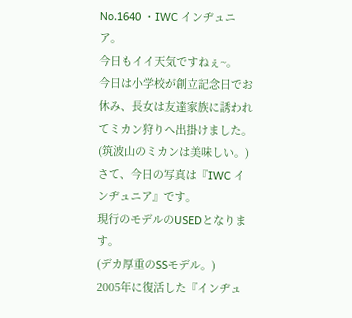No.1640 ・IWC インヂュニア。
今日もイイ天気ですねぇ~。
今日は小学校が創立記念日でお休み、長女は友達家族に誘われてミカン狩りへ出掛けました。
(筑波山のミカンは美味しい。)
さて、今日の写真は『IWC インヂュニア』です。
現行のモデルのUSEDとなります。
(デカ厚重のSSモデル。)
2005年に復活した『インヂュ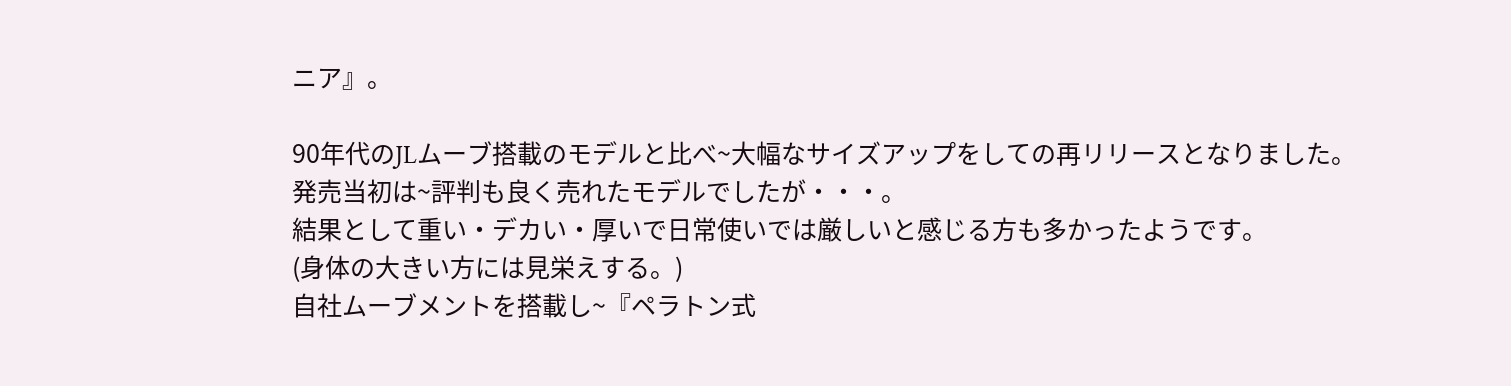ニア』。

90年代のJLムーブ搭載のモデルと比べ~大幅なサイズアップをしての再リリースとなりました。
発売当初は~評判も良く売れたモデルでしたが・・・。
結果として重い・デカい・厚いで日常使いでは厳しいと感じる方も多かったようです。
(身体の大きい方には見栄えする。)
自社ムーブメントを搭載し~『ペラトン式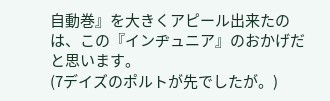自動巻』を大きくアピール出来たのは、この『インヂュニア』のおかげだと思います。
(7デイズのポルトが先でしたが。)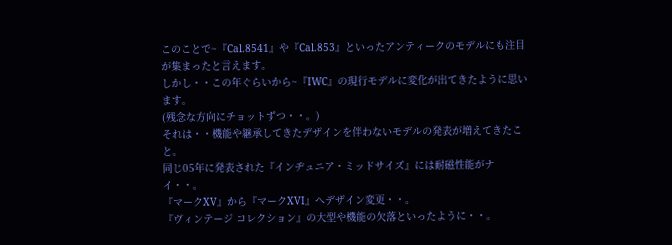このことで~『Cal.8541』や『Cal.853』といったアンティークのモデルにも注目が集まったと言えます。
しかし・・この年ぐらいから~『IWC』の現行モデルに変化が出てきたように思います。
(残念な方向にチョットずつ・・。)
それは・・機能や継承してきたデザインを伴わないモデルの発表が増えてきたこと。
同じ05年に発表された『インヂュニア・ミッドサイズ』には耐磁性能がナイ・・。
『マークXV』から『マークXVI』へデザイン変更・・。
『ヴィンテージ コレクション』の大型や機能の欠落といったように・・。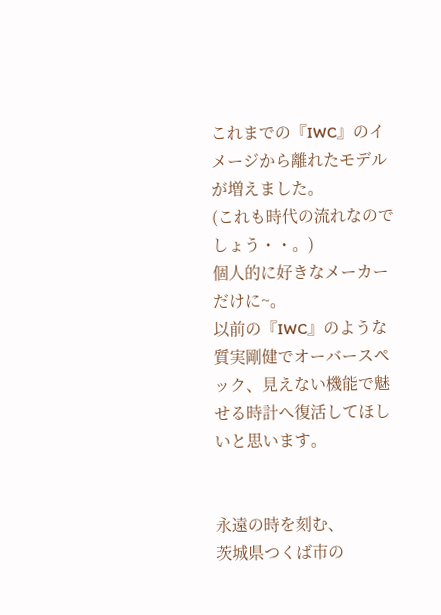これまでの『IWC』のイメージから離れたモデルが増えました。
(これも時代の流れなのでしょう・・。)
個人的に好きなメーカーだけに~。
以前の『IWC』のような質実剛健でオーバースペック、見えない機能で魅せる時計へ復活してほしいと思います。


永遠の時を刻む、
茨城県つくば市の